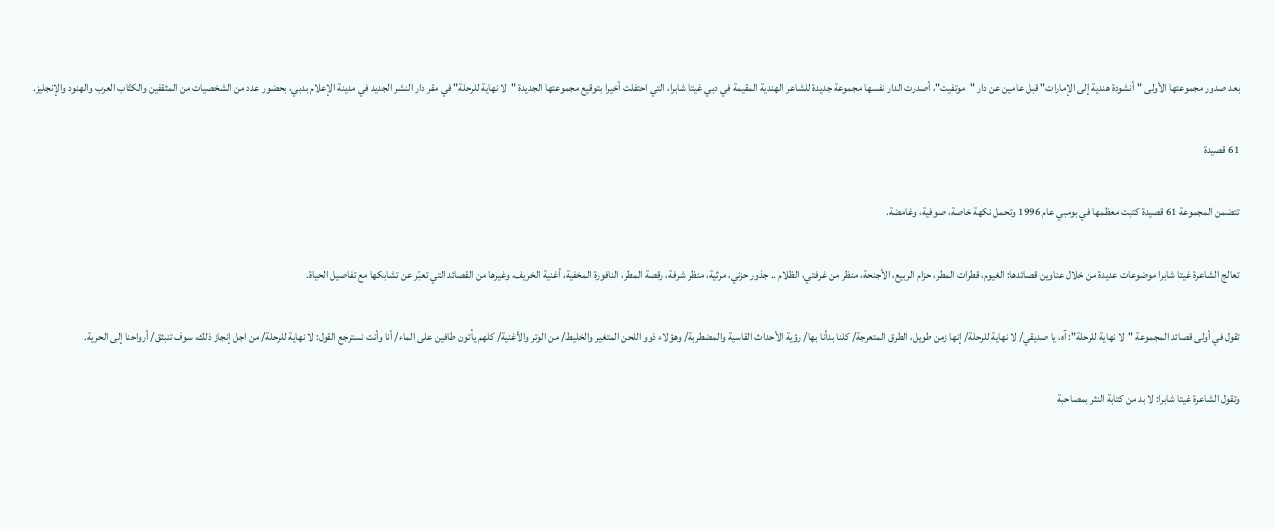بعد صدور مجموعتها الأولى "أنشودة هندية إلى الإمارات" قبل عامين عن دار "موتفيت"، أصدرت الدار نفسها مجموعة جديدة للشاعر الهندية المقيمة في دبي غيتا شابرا، التي احتفلت أخيرا بتوقيع مجموعتها الجديدة "لا نهاية للرحلة" في مقر دار النشر الجديد في مدينة الإعلام بدبي، بحضور عدد من الشخصيات من المثقفين والكتّاب العرب والهنود والإنجليز.

61 قصيدة

تتضمن المجموعة 61 قصيدة كتبت معظمها في بومبي عام 1996 وتحمل نكهة خاصة، صوفية، وغامضة.

تعالج الشاعرة غيتا شابرا موضوعات عديدة من خلال عناوين قصائدها: الغيوم، قطرات المطر، حزام الربيع، الأجنحة، منظر من غرفتي، الظلام .. جذور حزني، مرثية، منظر شرفة، رقصة المطر، النافورة المخفية، أغنية الخريف، وغيرها من القصائد التي تعبّر عن تشابكها مع تفاصيل الحياة.

تقول في أولى قصائد المجموعة "لا نهاية للرحلة": آه، يا صديقي/ لا نهاية للرحلة/ إنها زمن طويل، الطرق المتعرجة/ كلنا بدأنا بها/ رؤية الأحداث القاسية والمضطربة/ وهؤلاء ذوو اللحن المتغير والخليط/ من الوتر والأغنية/ كلهم يأتون طافين على الماء/ أنا وأنت نسترجع القول: لا نهاية للرحلة/ من اجل إنجاز ذلك، سوف تنبثق/ أرواحنا إلى الحرية.

وتقول الشاعرة غيتا شابرا: لا بد من كتابة النثر بمصاحبة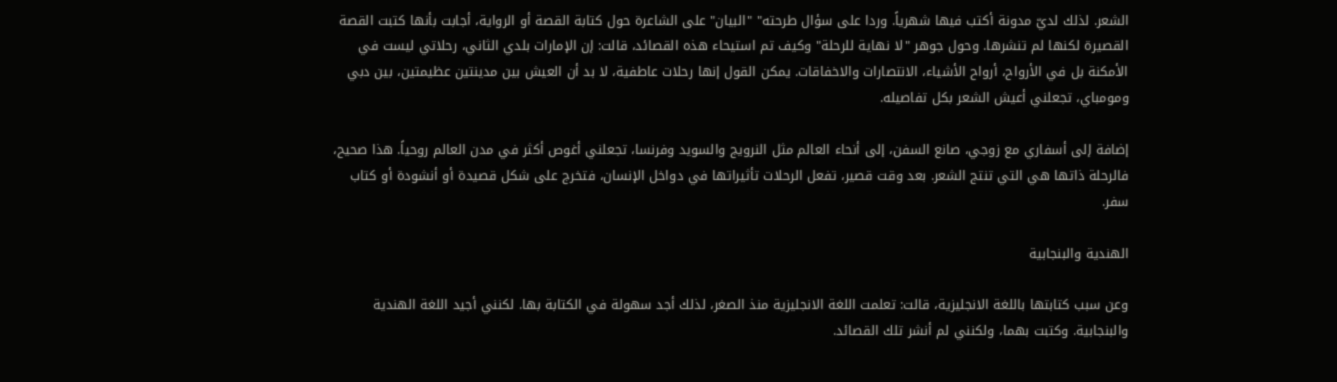الشعر. لذلك لديّ مدونة أكتب فيها شهرياً. وردا على سؤال طرحته" "البيان" على الشاعرة حول كتابة القصة أو الرواية، أجابت بأنها كتبت القصة القصيرة لكنها لم تنشرها. وحول جوهر "لا نهاية للرحلة" وكيف تم استيحاء هذه القصائد، قالت: إن الإمارات بلدي الثاني، رحلاتي ليست في الأمكنة بل في الأرواح، أرواح الأشياء، الانتصارات والاخفاقات. يمكن القول إنها رحلات عاطفية، لا بد أن العيش بين مدينتين عظيمتين، بين دبي ومومباي، تجعلني أعيش الشعر بكل تفاصيله.

إضافة إلى أسفاري مع زوجي، صانع السفن، إلى أنحاء العالم مثل النرويج والسويد وفرنسا، تجعلني أغوص أكثر في مدن العالم روحياً. هذا صحيح، فالرحلة ذاتها هي التي تنتج الشعر. بعد وقت قصير، تفعل الرحلات تأثيراتها في دواخل الإنسان، فتخرج على شكل قصيدة أو أنشودة أو كتاب سفر.

الهندية والبنجابية

وعن سبب كتابتها باللغة الانجليزية، قالت: تعلمت اللغة الانجليزية منذ الصغر، لذلك أجد سهولة في الكتابة بها. لكنني أجيد اللغة الهندية والبنجابية. وكتبت بهما، ولكنني لم أنشر تلك القصائد.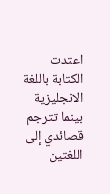اعتدت الكتابة باللغة الانجليزية بينما تترجم قصائدي إلى اللغتين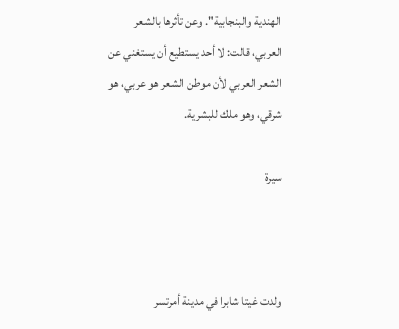الهندية والبنجابية". وعن تأثرها بالشعر العربي، قالت: لا أحد يستطيع أن يستغني عن الشعر العربي لأن موطن الشعر هو عربي، هو شرقي، وهو ملك للبشرية.

سيرة



ولدت غيتا شابرا في مدينة أمرتسر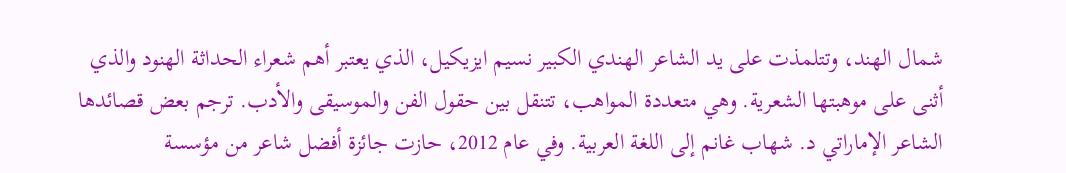شمال الهند، وتتلمذت على يد الشاعر الهندي الكبير نسيم ايزيكيل، الذي يعتبر أهم شعراء الحداثة الهنود والذي أثنى على موهبتها الشعرية. وهي متعددة المواهب، تتنقل بين حقول الفن والموسيقى والأدب. ترجم بعض قصائدها الشاعر الإماراتي د. شهاب غانم إلى اللغة العربية. وفي عام 2012، حازت جائزة أفضل شاعر من مؤسسة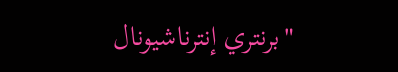"برنتري إنترناشيونال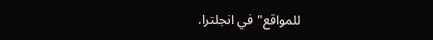للمواقع" في انجلترا.